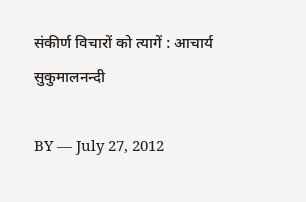संकीर्ण विचारों को त्यागें : आचार्य सुकुमालनन्दी

BY — July 27, 2012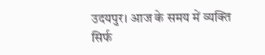उदयपुर। आज के समय में व्यक्ति सिर्फ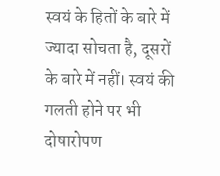स्वयं के हितों के बारे में ज्यादा सोचता है, दूसरों के बारे में नहीं। स्वयं की गलती होने पर भी दोषारोपण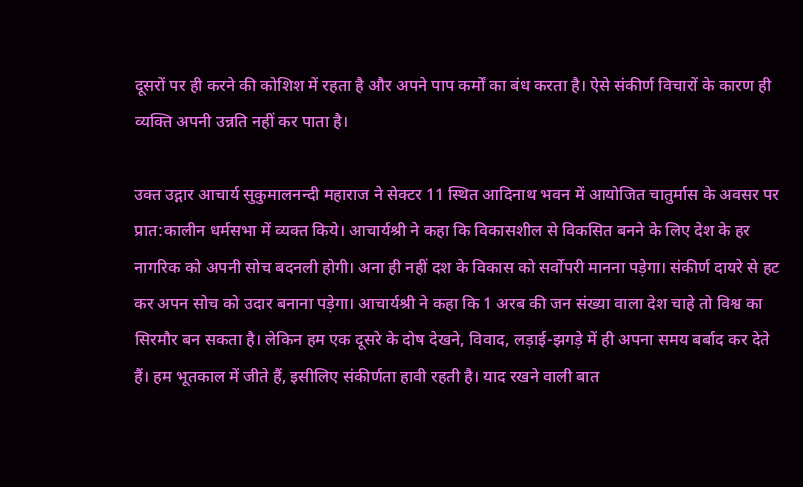दूसरों पर ही करने की कोशिश में रहता है और अपने पाप कर्मों का बंध करता है। ऐसे संकीर्ण विचारों के कारण ही व्यक्ति अपनी उन्नति नहीं कर पाता है।

उक्त उद्गार आचार्य सुकुमालनन्दी महाराज ने सेक्टर 11 स्थित आदिनाथ भवन में आयोजित चातुर्मास के अवसर पर प्रात:कालीन धर्मसभा में व्यक्त किये। आचार्यश्री ने कहा कि विकासशील से विकसित बनने के लिए देश के हर नागरिक को अपनी सोच बदनली होगी। अना ही नहीं दश के विकास को सर्वोपरी मानना पड़ेगा। संकीर्ण दायरे से हट कर अपन सोच को उदार बनाना पड़ेगा। आचार्यश्री ने कहा कि 1 अरब की जन संख्या वाला देश चाहे तो विश्व का सिरमौर बन सकता है। लेकिन हम एक दूसरे के दोष देखने, विवाद, लड़ाई-झगड़े में ही अपना समय बर्बाद कर देते हैं। हम भूतकाल में जीते हैं, इसीलिए संकीर्णता हावी रहती है। याद रखने वाली बात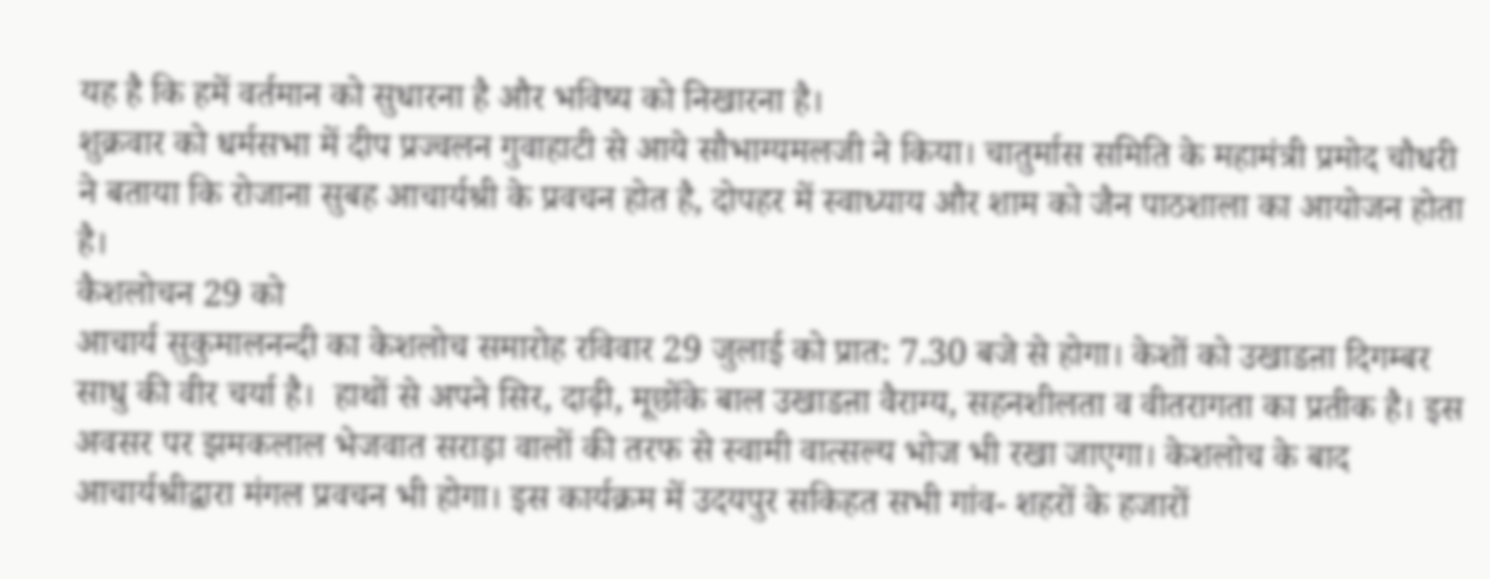यह है कि हमें वर्तमान को सुधारना है और भविष्य को निखारना है।
शुक्रवार को धर्मसभा में दीप प्रज्वलन गुवाहाटी से आये सौभाग्यमलजी ने किया। चातुर्मास समिति के महामंत्री प्रमोद चौधरी ने बताया कि रोजाना सुबह आचार्यश्री के प्रवचन होत है, दोपहर में स्वाध्याय और शाम को जैन पाठशाला का आयोजन होता है।
कैशलोचन 29 को
आचार्य सुकुमालनन्दी का केशलोच समारोह रविवार 29 जुलाई को प्रात: 7.30 बजे से होगा। केशों को उखाडऩा दिगम्बर साधु की वीर चर्या है।  हाथों से अपने सिर, दाढ़ी, मूछोंके बाल उखाडऩा वैराग्य, सहनशीलता व वीतरागता का प्रतीक है। इस अवसर पर झमकलाल भेजवात सराड़ा वालों की तरफ से स्वामी वात्सल्य भोज भी रखा जाएगा। केशलोच के बाद आचार्यश्रीद्वारा मंगल प्रवचन भी होगा। इस कार्यक्रम में उदयपुर सकिहत सभी गांव- शहरों के हजारों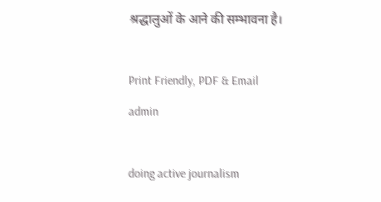श्रद्धालुओं के आने की सम्भावना है।

Print Friendly, PDF & Email
admin

doing active journalism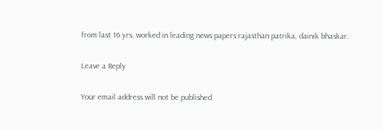from last 16 yrs. worked in leading news papers rajasthan patrika, dainik bhaskar.

Leave a Reply

Your email address will not be published.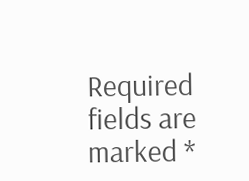Required fields are marked *